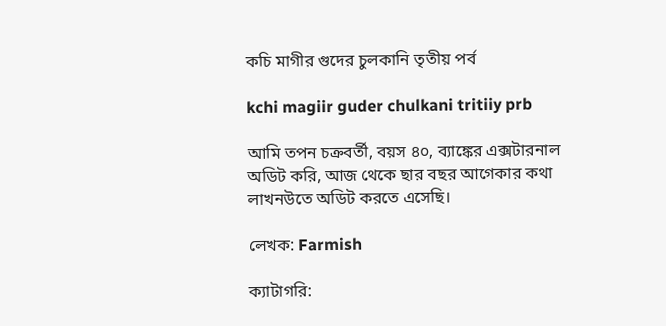কচি মাগীর গুদের চুলকানি তৃতীয় পর্ব

kchi magiir guder chulkani tritiiy prb

আমি তপন চক্রবর্তী, বয়স ৪০, ব্যাঙ্কের এক্সটারনাল অডিট করি, আজ থেকে ছার বছর আগেকার কথা লাখনউতে অডিট করতে এসেছি।

লেখক: Farmish

ক্যাটাগরি: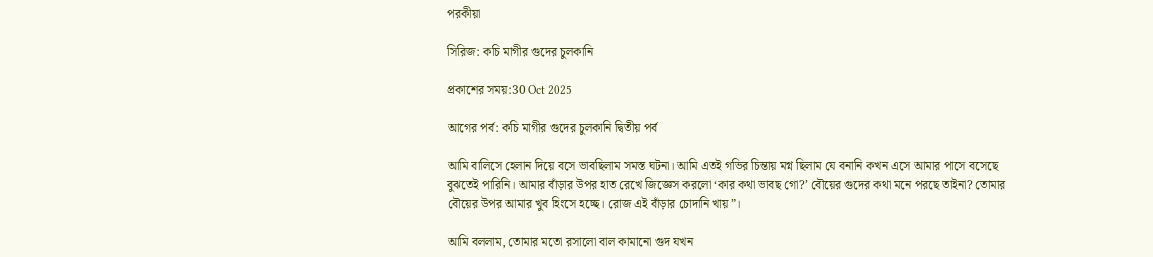পরকীয়া

সিরিজ: কচি মাগীর গুদের চুলকানি

প্রকাশের সময়:30 Oct 2025

আগের পর্ব: কচি মাগীর গুদের চুলকানি দ্বিতীয় পর্ব

আমি বালিসে হেলান দিয়ে বসে ভাবছিলাম সমস্ত ঘটনা। আমি এতই গভির চিন্তায় মগ্ন ছিলাম যে বনানি কখন এসে আমার পাসে বসেছে বুঝতেই পারিনি। আমার বাঁড়ার উপর হাত রেখে জিজ্ঞেস করলো ‘কার কথা ভাবছ গো?’ বৌয়ের গুদের কথা মনে পরছে তাইনা? তোমার বৌয়ের উপর আমার খুব হিংসে হচ্ছে। রোজ এই বাঁড়ার চোদানি খায়”।

আমি বললাম, তোমার মতো রসালো বাল কামানো গুদ যখন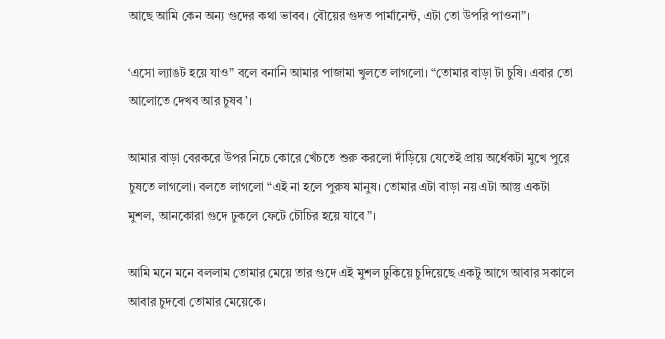আছে আমি কেন অন্য গুদের কথা ভাবব। বৌয়ের গুদত পার্মানেন্ট, এটা তো উপরি পাওনা”।

‘এসো ল্যাঙট হয়ে যাও” বলে বনানি আমার পাজামা খুলতে লাগলো। “তোমার বাড়া টা চুষি। এবার তো আলোতে দেখব আর চুষব’।

আমার বাড়া বেরকরে উপর নিচে কোরে খেঁচতে শুরু করলো দাঁড়িয়ে যেতেই প্রায় অর্ধেকটা মুখে পুরে চুষতে লাগলো। বলতে লাগলো “এই না হলে পুরুষ মানুষ। তোমার এটা বাড়া নয় এটা আস্তু একটা মুশল, আনকোরা গুদে ঢুকলে ফেটে চৌচির হয়ে যাবে”।

আমি মনে মনে বললাম তোমার মেয়ে তার গুদে এই মুশল ঢুকিয়ে চুদিয়েছে একটু আগে আবার সকালে আবার চুদবো তোমার মেয়েকে।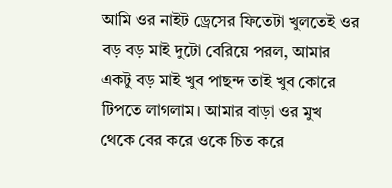আমি ওর নাইট ড্রেসের ফিতেটা খুলতেই ওর বড় বড় মাই দুটো বেরিয়ে পরল, আমার একটু বড় মাই খুব পাছন্দ তাই খুব কোরে টিপতে লাগলাম। আমার বাড়া ওর মুখ থেকে বের করে ওকে চিত করে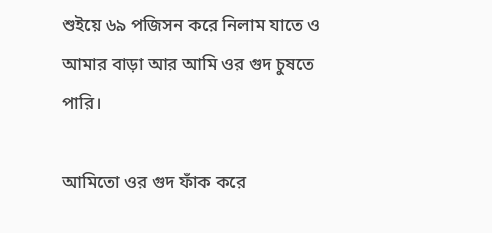শুইয়ে ৬৯ পজিসন করে নিলাম যাতে ও আমার বাড়া আর আমি ওর গুদ চুষতে পারি।

আমিতো ওর গুদ ফাঁক করে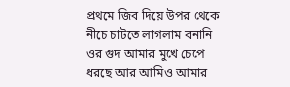প্রথমে জিব দিয়ে উপর থেকে নীচে চাটতে লাগলাম বনানি ওর গুদ আমার মুখে চেপে ধরছে আর আমিও আমার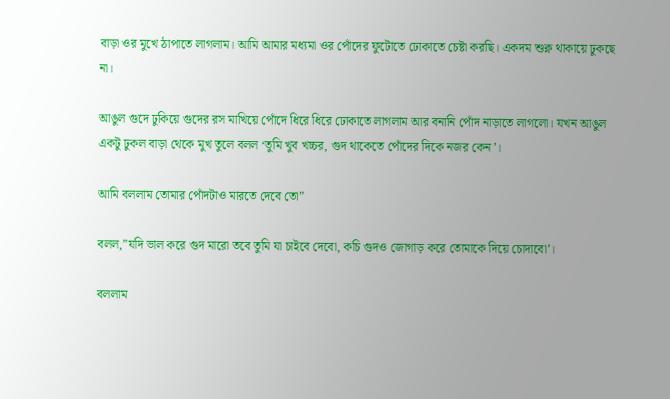বাড়া ওর মুখে ঠাপাতে লাগলাম। আমি আমার মধ্যমা ওর পোঁদের ফুটোতে ঢোকাতে চেষ্টা করছি। একদম শুক্ন থাকায়ে ঢুকছে না।

আঙুল গুদে ঢুকিয়ে গুদের রস মাখিয়ে পোঁদে ধিরে ধিরে ঢোকাতে লাগলাম আর বনানি পোঁদ নাড়াতে লাগলো। যখন আঙুল একটু ঢুকল বাড়া থেকে মুখ তুলে বলল ‘তুমি খুব খচ্চর, গুদ থাকেতে পোঁদের দিকে নজর কেন’।

আমি বললাম তোমার পোঁদটাও মারতে দেবে তো”

বলল,”যদি ভাল করে গুদ মারো তবে তুমি যা চাইবে দেবো, কচি গুদও জোগাড় করে তোমাকে দিয়ে চোদাবো’।

বললাম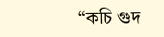“কচি গুদ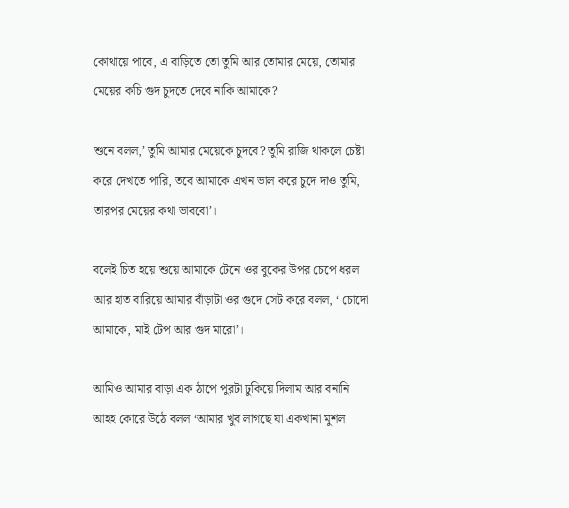কোথায়ে পাবে, এ বাড়িতে তো তুমি আর তোমার মেয়ে, তোমার মেয়ের কচি গুদ চুদতে দেবে নাকি আমাকে?

শুনে বলল,’ তুমি আমার মেয়েকে চুদবে? তুমি রাজি থাকলে চেষ্টা করে দেখতে পারি, তবে আমাকে এখন ভাল করে চুদে দাও তুমি, তারপর মেয়ের কথা ভাববো’।

বলেই চিত হয়ে শুয়ে আমাকে টেনে ওর বুকের উপর চেপে ধরল আর হাত বারিয়ে আমার বাঁড়াটা ওর গুদে সেট করে বলল, ‘ চোদো আমাকে, মাই টেপ আর গুদ মারো’।

আমিও আমার বাড়া এক ঠাপে পুরটা ঢুকিয়ে দিলাম আর বনানি আহহ কোরে উঠে বলল ‘আমার খুব লাগছে যা একখানা মুশল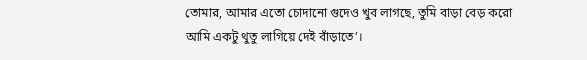তোমার, আমার এতো চোদানো গুদেও খুব লাগছে, তুমি বাড়া বেড় করো আমি একটু থুতু লাগিয়ে দেই বাঁড়াতে’।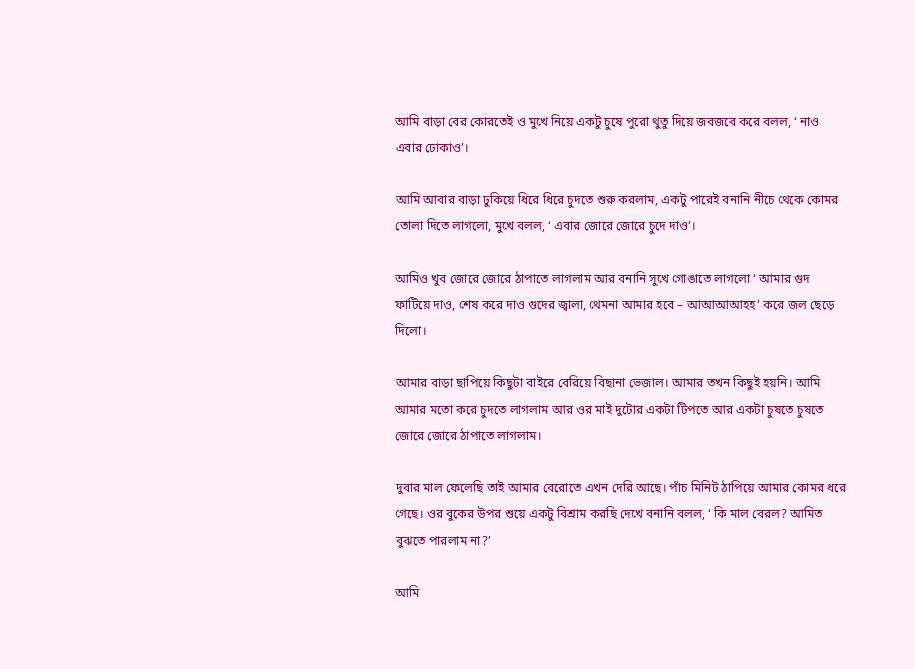আমি বাড়া বের কোরতেই ও মুখে নিয়ে একটু চুষে পুরো থুতু দিয়ে জবজবে করে বলল, ‘ নাও এবার ঢোকাও’।

আমি আবার বাড়া ঢুকিয়ে ধিরে ধিরে চুদতে শুরু করলাম, একটু পারেই বনানি নীচে থেকে কোমর তোলা দিতে লাগলো, মুখে বলল, ‘ এবার জোরে জোরে চুদে দাও’।

আমিও খুব জোরে জোরে ঠাপাতে লাগলাম আর বনানি সুখে গোঙাতে লাগলো ‘ আমার গুদ ফাটিয়ে দাও, শেষ করে দাও গুদের জ্বালা, থেমনা আমার হবে – আআআআহহ’ করে জল ছেড়ে দিলো।

আমার বাড়া ছাপিয়ে কিছুটা বাইরে বেরিয়ে বিছানা ভেজাল। আমার তখন কিছুই হয়নি। আমি আমার মতো করে চুদতে লাগলাম আর ওর মাই দুটোর একটা টিপতে আর একটা চুষতে চুষতে জোরে জোরে ঠাপাতে লাগলাম।

দুবার মাল ফেলেছি তাই আমার বেরোতে এখন দেরি আছে। পাঁচ মিনিট ঠাপিয়ে আমার কোমর ধরে গেছে। ওর বুকের উপর শুয়ে একটু বিশ্রাম করছি দেখে বনানি বলল, ‘ কি মাল বেরল? আমিত বুঝতে পারলাম না?’

আমি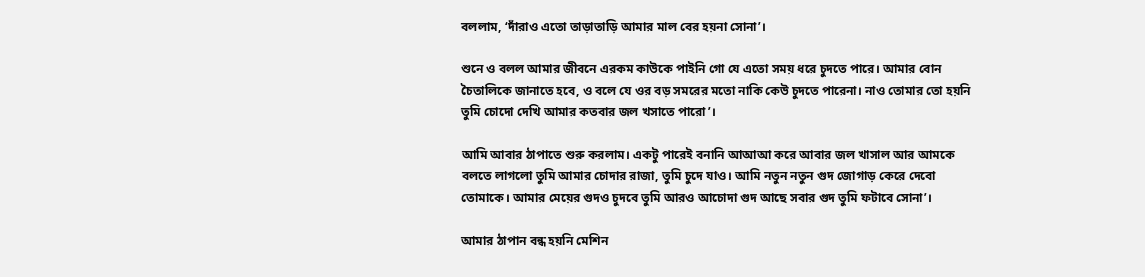বললাম, ‘দাঁরাও এতো তাড়াতাড়ি আমার মাল বের হয়না সোনা’।

শুনে ও বলল আমার জীবনে এরকম কাউকে পাইনি গো যে এতো সময় ধরে চুদতে পারে। আমার বোন চৈতালিকে জানাতে হবে, ও বলে যে ওর বড় সমরের মতো নাকি কেউ চুদতে পারেনা। নাও তোমার তো হয়নি তুমি চোদো দেখি আমার কতবার জল খসাতে পারো’।

আমি আবার ঠাপাতে শুরু করলাম। একটু পারেই বনানি আআআ করে আবার জল খাসাল আর আমকে বলতে লাগলো তুমি আমার চোদার রাজা, তুমি চুদে যাও। আমি নতুন নতুন গুদ জোগাড় কেরে দেবো তোমাকে। আমার মেয়ের গুদও চুদবে তুমি আরও আচোদা গুদ আছে সবার গুদ তুমি ফটাবে সোনা’।

আমার ঠাপান বন্ধ হয়নি মেশিন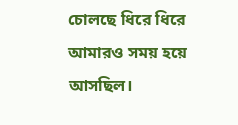চোলছে ধিরে ধিরে আমারও সময় হয়ে আসছিল।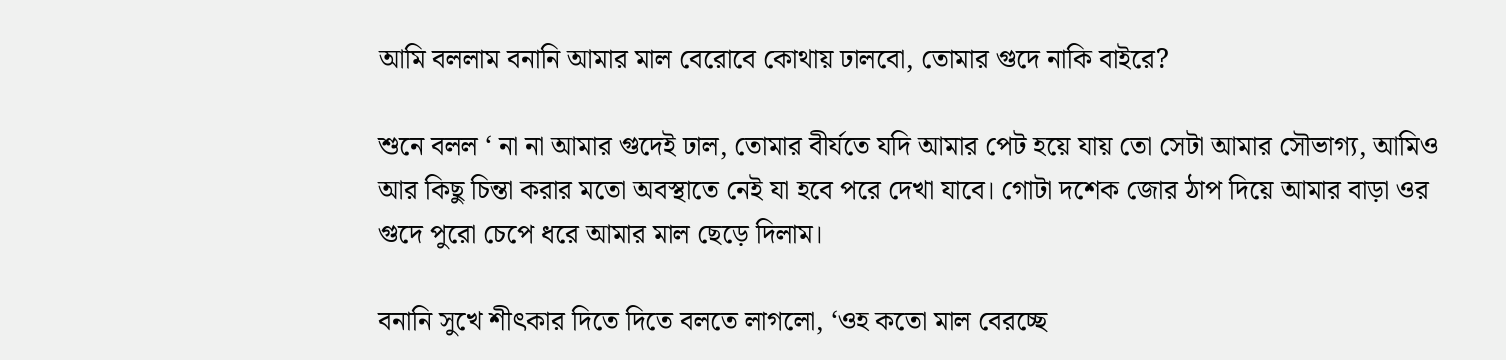আমি বললাম বনানি আমার মাল বেরোবে কোথায় ঢালবো, তোমার গুদে নাকি বাইরে?

শুনে বলল ‘ না না আমার গুদেই ঢাল, তোমার বীর্যতে যদি আমার পেট হয়ে যায় তো সেটা আমার সৌভাগ্য, আমিও আর কিছু চিন্তা করার মতো অবস্থাতে নেই যা হবে পরে দেখা যাবে। গোটা দশেক জোর ঠাপ দিয়ে আমার বাড়া ওর গুদে পুরো চেপে ধরে আমার মাল ছেড়ে দিলাম।

বনানি সুখে শীৎকার দিতে দিতে বলতে লাগলো, ‘ওহ কতো মাল বেরচ্ছে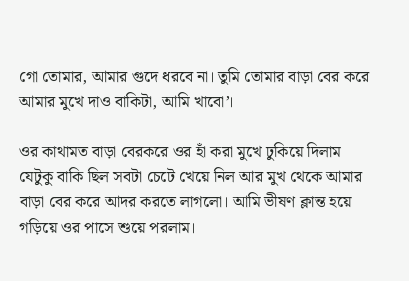গো তোমার, আমার গুদে ধরবে না। তুমি তোমার বাড়া বের করে আমার মুখে দাও বাকিটা, আমি খাবো’।

ওর কাথামত বাড়া বেরকরে ওর হাঁ করা মুখে ঢুকিয়ে দিলাম যেটুকু বাকি ছিল সবটা চেটে খেয়ে নিল আর মুখ থেকে আমার বাড়া বের করে আদর করতে লাগলো। আমি ভীষণ ক্লান্ত হয়ে গড়িয়ে ওর পাসে শুয়ে পরলাম।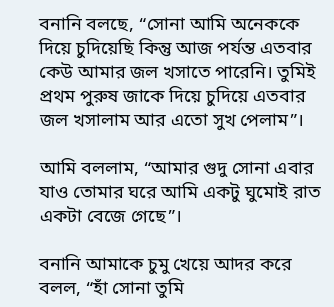বনানি বলছে, “সোনা আমি অনেককে দিয়ে চুদিয়েছি কিন্তু আজ পর্যন্ত এতবার কেউ আমার জল খসাতে পারেনি। তুমিই প্রথম পুরুষ জাকে দিয়ে চুদিয়ে এতবার জল খসালাম আর এতো সুখ পেলাম”।

আমি বললাম, “আমার গুদু সোনা এবার যাও তোমার ঘরে আমি একটু ঘুমোই রাত একটা বেজে গেছে”।

বনানি আমাকে চুমু খেয়ে আদর করে বলল, “হাঁ সোনা তুমি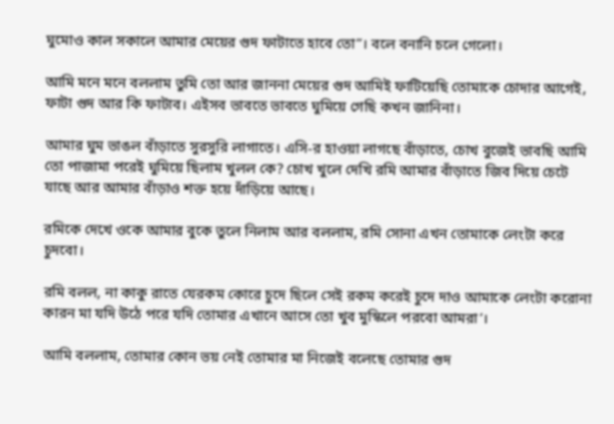ঘুমোও কাল সকালে আমার মেয়ের গুদ ফাটাতে হাবে তো”। বলে বনানি চলে গেলো।

আমি মনে মনে বললাম তুমি তো আর জাননা মেয়ের গুদ আমিই ফাটিয়েছি তোমাকে চোদার আগেই, ফাটা গুদ আর কি ফাটাব। এইসব ভাবতে ভাবতে ঘুমিয়ে গেছি কখন জানিনা।

আমার ঘুম ভাঙল বাঁড়াতে সুরসুরি লাগাতে। এসি-র হাওয়া লাগছে বাঁড়াতে, চোখ বুজেই ভাবছি আমি তো পাজামা পরেই ঘুমিয়ে ছিলাম খুলল কে? চোখ খুলে দেখি রমি আমার বাঁড়াতে জিব দিয়ে চেটে যাছে আর আমার বাঁড়াও শক্ত হয়ে দাঁড়িয়ে আছে।

রমিকে দেখে ওকে আমার বুকে তুলে নিলাম আর বললাম, রমি সোনা এখন তোমাকে লেংটা করে চুদবো।

রমি বলল, না কাকু রাতে যেরকম কোরে চুদে ছিলে সেই রকম করেই চুদে দাও আমাকে লেংটা করোনা কারন মা যদি উঠে পরে যদি তোমার এখানে আসে তো খুব মুস্কিলে পরবো আমরা’।

আমি বললাম, তোমার কোন ভয় নেই তোমার মা নিজেই বলেছে তোমার গুদ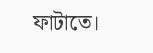ফাটাতে।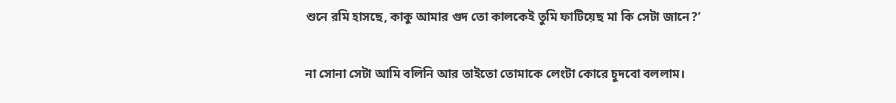শুনে রমি হাসছে, কাকু আমার গুদ তো কালকেই তুমি ফাটিয়েছ মা কি সেটা জানে?’

না সোনা সেটা আমি বলিনি আর তাইতো তোমাকে লেংটা কোরে চুদবো বললাম।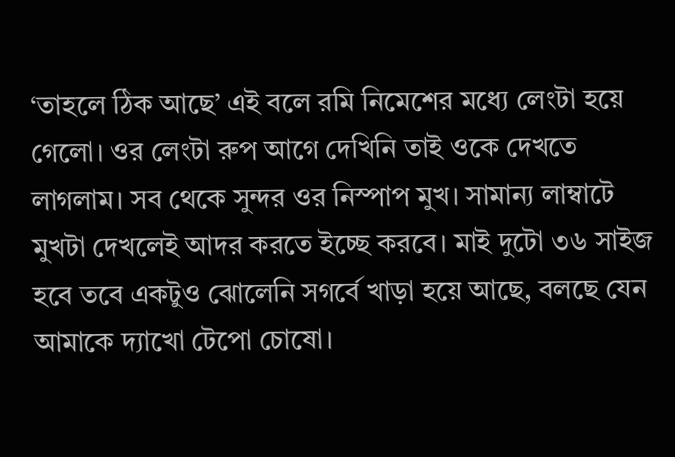‘তাহলে ঠিক আছে’ এই বলে রমি নিমেশের মধ্যে লেংটা হয়ে গেলো। ওর লেংটা রুপ আগে দেখিনি তাই ওকে দেখতে লাগলাম। সব থেকে সুন্দর ওর নিস্পাপ মুখ। সামান্য লাম্বাটে মুখটা দেখলেই আদর করতে ইচ্ছে করবে। মাই দুটো ৩৬ সাইজ হবে তবে একটুও ঝোলেনি সগর্বে খাড়া হয়ে আছে, বলছে যেন আমাকে দ্যাখো টেপো চোষো।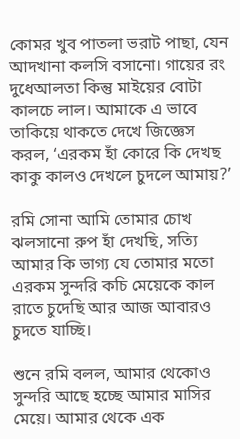কোমর খুব পাতলা ভরাট পাছা, যেন আদখানা কলসি বসানো। গায়ের রং দুধেআলতা কিন্তু মাইয়ের বোটা কালচে লাল। আমাকে এ ভাবে তাকিয়ে থাকতে দেখে জিজ্ঞেস করল, ‘এরকম হাঁ কোরে কি দেখছ কাকু কালও দেখলে চুদলে আমায়?’

রমি সোনা আমি তোমার চোখ ঝলসানো রুপ হাঁ দেখছি, সত্যি আমার কি ভাগ্য যে তোমার মতো এরকম সুন্দরি কচি মেয়েকে কাল রাতে চুদেছি আর আজ আবারও চুদতে যাচ্ছি।

শুনে রমি বলল, আমার থেকোও সুন্দরি আছে হচ্ছে আমার মাসির মেয়ে। আমার থেকে এক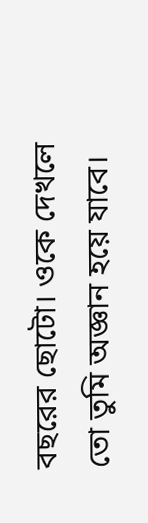বছরের ছোটো। ওকে দেখলে তো তুমি অজ্ঞান হয়ে যাবে।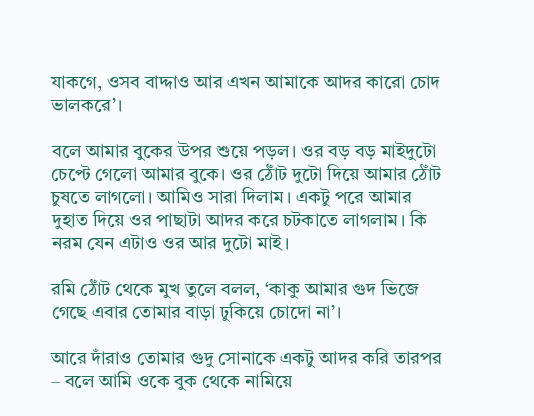যাকগে, ওসব বাদ্দাও আর এখন আমাকে আদর কারো চোদ ভালকরে’।

বলে আমার বুকের উপর শুয়ে পড়ল। ওর বড় বড় মাইদুটো চেপ্টে গেলো আমার বুকে। ওর ঠোঁট দুটো দিয়ে আমার ঠোঁট চুষতে লাগলো। আমিও সারা দিলাম। একটু পরে আমার দুহাত দিয়ে ওর পাছাটা আদর করে চটকাতে লাগলাম। কি নরম যেন এটাও ওর আর দুটো মাই।

রমি ঠোঁট থেকে মুখ তুলে বলল, ‘কাকু আমার গুদ ভিজে গেছে এবার তোমার বাড়া ঢুকিয়ে চোদো না’।

আরে দাঁরাও তোমার গুদু সোনাকে একটু আদর করি তারপর – বলে আমি ওকে বুক থেকে নামিয়ে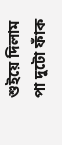শুইয়ে দিলাম পা দুটো ফাঁক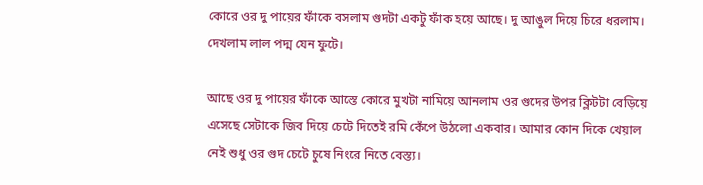কোরে ওর দু পায়ের ফাঁকে বসলাম গুদটা একটু ফাঁক হয়ে আছে। দু আঙুল দিয়ে চিরে ধরলাম। দেখলাম লাল পদ্ম যেন ফুটে।

আছে ওর দু পায়ের ফাঁকে আস্তে কোরে মুখটা নামিয়ে আনলাম ওর গুদের উপর ক্লিটটা বেড়িয়ে এসেছে সেটাকে জিব দিয়ে চেটে দিতেই রমি কেঁপে উঠলো একবার। আমার কোন দিকে খেয়াল নেই শুধু ওর গুদ চেটে চুষে নিংরে নিতে বেস্ত্য।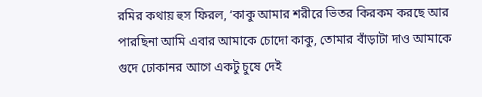রমির কথায় হুস ফিরল, ‘কাকু আমার শরীরে ভিতর কিরকম করছে আর পারছিনা আমি এবার আমাকে চোদো কাকু, তোমার বাঁড়াটা দাও আমাকে গুদে ঢোকানর আগে একটু চুষে দেই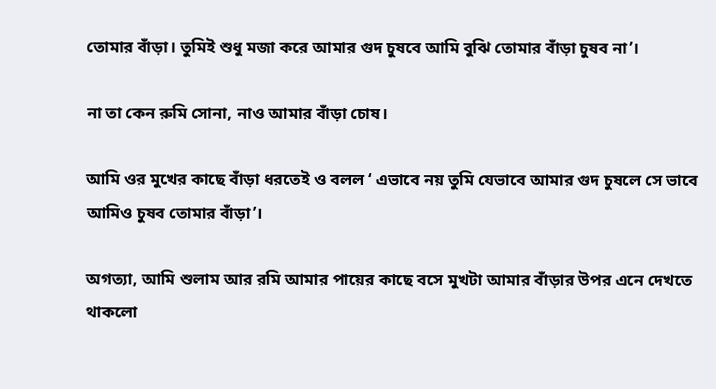তোমার বাঁড়া। তুমিই শুধু মজা করে আমার গুদ চুষবে আমি বুঝি তোমার বাঁড়া চুষব না’।

না তা কেন রুমি সোনা, নাও আমার বাঁড়া চোষ।

আমি ওর মুখের কাছে বাঁড়া ধরতেই ও বলল ‘ এভাবে নয় তুমি যেভাবে আমার গুদ চুষলে সে ভাবে আমিও চুষব তোমার বাঁড়া’।

অগত্যা, আমি শুলাম আর রমি আমার পায়ের কাছে বসে মুখটা আমার বাঁড়ার উপর এনে দেখতে থাকলো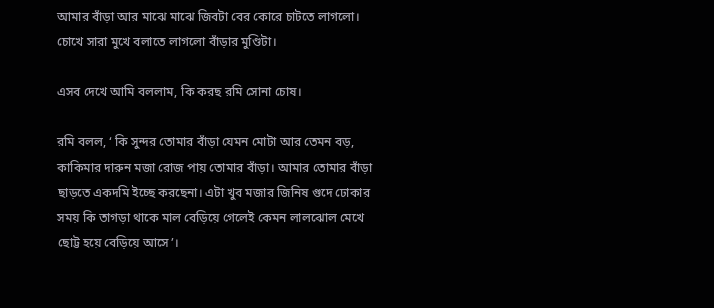আমার বাঁড়া আর মাঝে মাঝে জিবটা বের কোরে চাটতে লাগলো। চোখে সারা মুখে বলাতে লাগলো বাঁড়ার মুণ্ডিটা।

এসব দেখে আমি বললাম, কি করছ রমি সোনা চোষ।

রমি বলল, ‘ কি সুন্দর তোমার বাঁড়া যেমন মোটা আর তেমন বড়, কাকিমার দারুন মজা রোজ পায় তোমার বাঁড়া। আমার তোমার বাঁড়া ছাড়তে একদমি ইচ্ছে করছেনা। এটা খুব মজার জিনিষ গুদে ঢোকার সময় কি তাগড়া থাকে মাল বেড়িয়ে গেলেই কেমন লালঝোল মেখে ছোট্ট হয়ে বেড়িয়ে আসে’।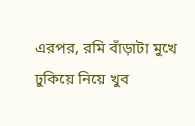এরপর, রমি বাঁড়াটা মুখে ঢুকিয়ে নিয়ে খুব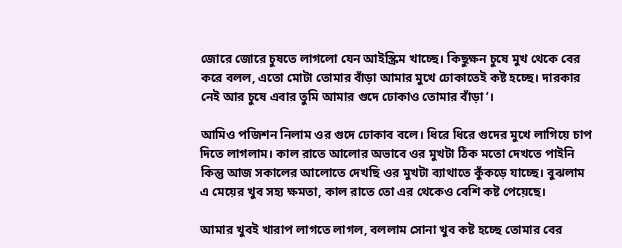জোরে জোরে চুষতে লাগলো যেন আইস্ক্রিম খাচ্ছে। কিছুক্ষন চুষে মুখ থেকে বের করে বলল, এতো মোটা তোমার বাঁড়া আমার মুখে ঢোকাতেই কষ্ট হচ্ছে। দারকার নেই আর চুষে এবার তুমি আমার গুদে ঢোকাও তোমার বাঁড়া’।

আমিও পজিশন নিলাম ওর গুদে ঢোকাব বলে। ধিরে ধিরে গুদের মুখে লাগিয়ে চাপ দিতে লাগলাম। কাল রাতে আলোর অভাবে ওর মুখটা ঠিক মতো দেখতে পাইনি কিন্তু আজ সকালের আলোতে দেখছি ওর মুখটা ব্যাথাতে কুঁকড়ে যাচ্ছে। বুঝলাম এ মেয়ের খুব সহ্য ক্ষমতা, কাল রাতে তো এর থেকেও বেশি কষ্ট পেয়েছে।

আমার খুবই খারাপ লাগতে লাগল, বললাম সোনা খুব কষ্ট হচ্ছে তোমার বের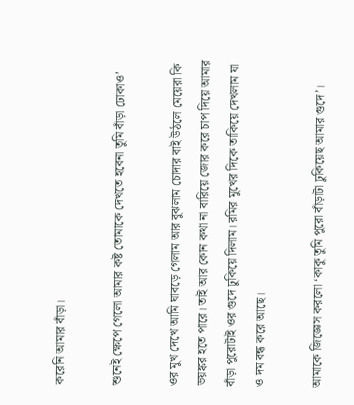করেনি আমার বাঁড়া।

শুনেই ক্ষেপে গেলো আমার কষ্ট তোমাকে দেখতে হবেনা তুমি বাঁড়া ঢোকাও’

ওর মুখ দেখে আমি ঘাবড়ে গেলাম আর বুঝলাম চোদার বাই উঠলে মেয়েরা কি ভয়ঙ্কর হতে পারে। তাই আর কোন কথা না বারিয়ে জোর করে চাপ দিয়ে আমার বাঁড়া পুরোটাই ওর গুদে ঢুকিয়ে দিলাম। রমির মুখের দিকে তাকিয়ে দেখলাম যা ও দম বন্ধ করে আছে।

আমাকে জিজ্ঞেস করলো ‘কাকু তুমি পুরো বাঁড়াটা ঢুকিয়েছ আমার গুদে’।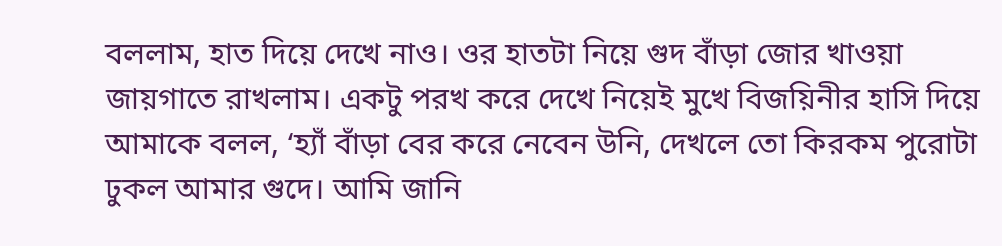বললাম, হাত দিয়ে দেখে নাও। ওর হাতটা নিয়ে গুদ বাঁড়া জোর খাওয়া জায়গাতে রাখলাম। একটু পরখ করে দেখে নিয়েই মুখে বিজয়িনীর হাসি দিয়ে আমাকে বলল, ‘হ্যাঁ বাঁড়া বের করে নেবেন উনি, দেখলে তো কিরকম পুরোটা ঢুকল আমার গুদে। আমি জানি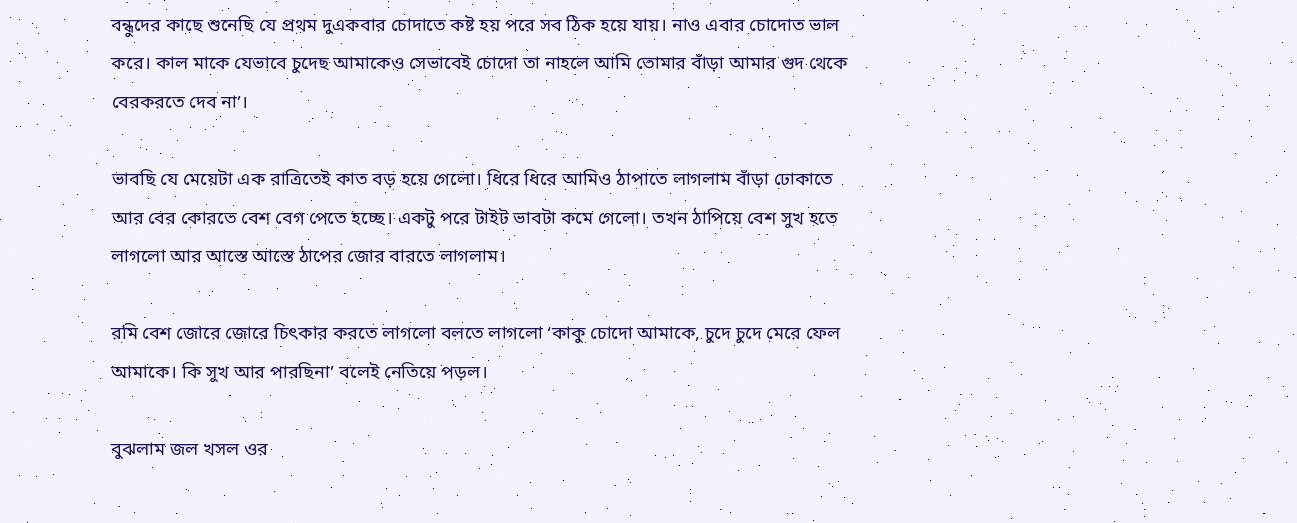বন্ধুদের কাছে শুনেছি যে প্রথম দুএকবার চোদাতে কষ্ট হয় পরে সব ঠিক হয়ে যায়। নাও এবার চোদোত ভাল করে। কাল মাকে যেভাবে চুদেছ আমাকেও সেভাবেই চোদো তা নাহলে আমি তোমার বাঁড়া আমার গুদ থেকে বেরকরতে দেব না’।

ভাবছি যে মেয়েটা এক রাত্রিতেই কাত বড় হয়ে গেলো। ধিরে ধিরে আমিও ঠাপাতে লাগলাম বাঁড়া ঢোকাতে আর বের কোরতে বেশ বেগ পেতে হচ্ছে। একটু পরে টাইট ভাবটা কমে গেলো। তখন ঠাপিয়ে বেশ সুখ হতে লাগলো আর আস্তে আস্তে ঠাপের জোর বারতে লাগলাম।

রমি বেশ জোরে জোরে চিৎকার করতে লাগলো বলতে লাগলো ‘কাকু চোদো আমাকে, চুদে চুদে মেরে ফেল আমাকে। কি সুখ আর পারছিনা’ বলেই নেতিয়ে পড়ল।

বুঝলাম জল খসল ওর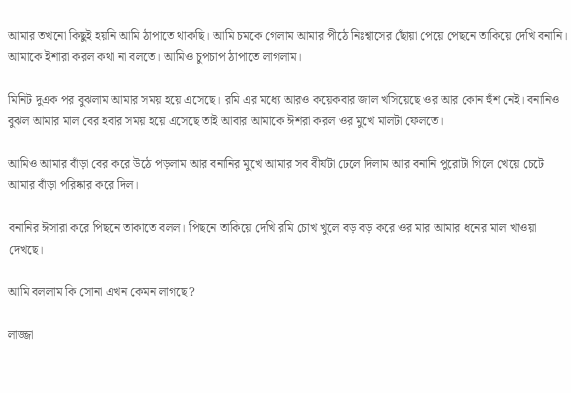আমার তখনো কিছুই হয়নি আমি ঠাপাতে থাকছি। আমি চমকে গেলাম আমার পীঠে নিঃশ্বাসের ছোঁয়া পেয়ে পেছনে তাকিয়ে দেখি বনানি। আমাকে ইশারা করল কথা না বলতে। আমিও চুপচাপ ঠাপাতে লাগলাম।

মিনিট দুএক পর বুঝলাম আমার সময় হয়ে এসেছে। রমি এর মধ্যে আরও কয়েকবার জাল খসিয়েছে ওর আর কোন হুঁশ নেই। বনানিও বুঝল আমার মাল বের হবার সময় হয়ে এসেছে তাই আবার আমাকে ঈশরা করল ওর মুখে মালটা ফেলতে।

আমিও আমার বাঁড়া বের করে উঠে পড়লাম আর বনানির মুখে আমার সব বীর্যটা ঢেলে দিলাম আর বনানি পুরোটা গিলে খেয়ে চেটে আমার বাঁড়া পরিষ্কার করে দিল।

বনানির ঈসারা করে পিছনে তাকাতে বলল। পিছনে তাকিয়ে দেখি রমি চোখ খুলে বড় বড় করে ওর মার আমার ধনের মাল খাওয়া দেখছে।

আমি বললাম কি সোনা এখন কেমন লাগছে?

লাজ্জা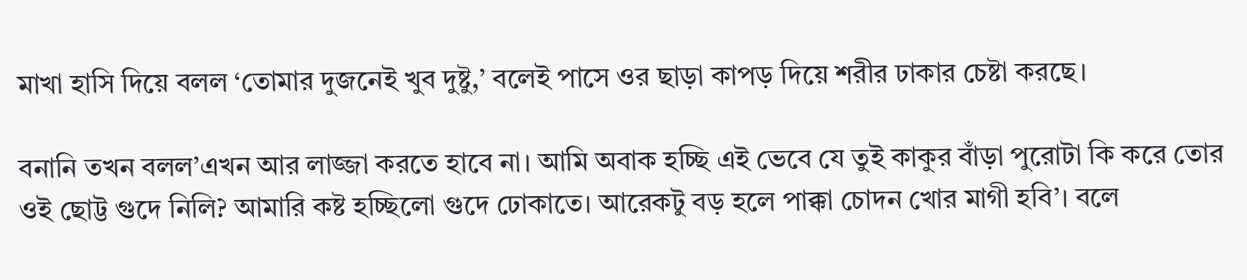মাখা হাসি দিয়ে বলল ‘তোমার দুজনেই খুব দুষ্টু,’ বলেই পাসে ওর ছাড়া কাপড় দিয়ে শরীর ঢাকার চেষ্টা করছে।

বনানি তখন বলল’এখন আর লাজ্জা করতে হাবে না। আমি অবাক হচ্ছি এই ভেবে যে তুই কাকুর বাঁড়া পুরোটা কি করে তোর ওই ছোট্ট গুদে নিলি? আমারি কষ্ট হচ্ছিলো গুদে ঢোকাতে। আরেকটু বড় হলে পাক্কা চোদন খোর মাগী হবি’। বলে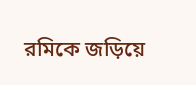রমিকে জড়িয়ে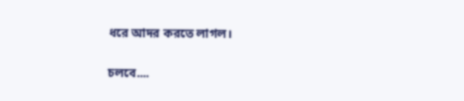ধরে আদর করতে লাগল।

চলবে....